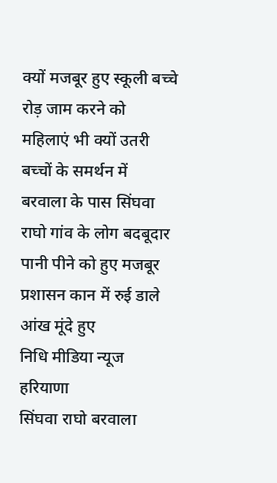क्यों मजबूर हुए स्कूली बच्चे रोड़ जाम करने को
महिलाएं भी क्यों उतरी बच्चों के समर्थन में
बरवाला के पास सिंघवा राघो गांव के लोग बदबूदार पानी पीने को हुए मजबूर
प्रशासन कान में रुई डाले आंख मूंदे हुए
निधि मीडिया न्यूज हरियाणा
सिंघवा राघो बरवाला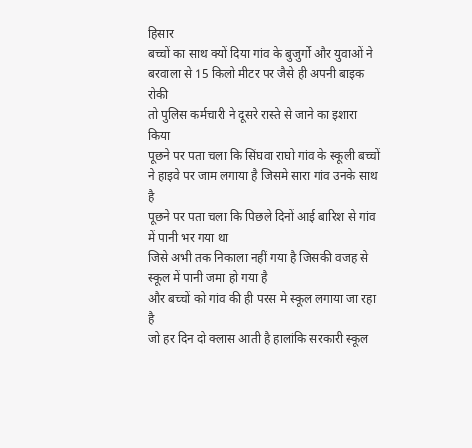हिसार
बच्चों का साथ क्यों दिया गांव के बुजुर्गो और युवाओं ने
बरवाला से 15 किलो मीटर पर जैसे ही अपनी बाइक रोकी
तो पुलिस कर्मचारी ने दूसरे रास्ते से जाने का इशारा किया
पूछने पर पता चला कि सिंघवा राघो गांव के स्कूली बच्चों
ने हाइवे पर जाम लगाया है जिसमे सारा गांव उनके साथ है
पूछने पर पता चला कि पिछले दिनों आई बारिश से गांव में पानी भर गया था
जिसे अभी तक निकाला नहीं गया है जिसकी वजह से स्कूल में पानी जमा हो गया है
और बच्चों को गांव की ही परस मे स्कूल लगाया जा रहा है
जो हर दिन दो क्लास आती है हालांकि सरकारी स्कूल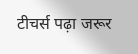टीचर्स पढ़ा जरूर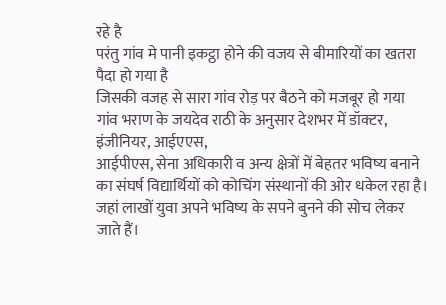रहे है
परंतु गांव मे पानी इकट्ठा होने की वजय से बीमारियों का खतरा पैदा हो गया है
जिसकी वजह से सारा गांव रोड़ पर बैठने को मजबूर हो गया
गांव भराण के जयदेव राठी के अनुसार देशभर में डॉक्टर, इंजीनियर, आईएएस,
आईपीएस, सेना अधिकारी व अन्य क्षेत्रों में बेहतर भविष्य बनाने
का संघर्ष विद्यार्थियों को कोचिंग संस्थानों की ओर धकेल रहा है।
जहां लाखों युवा अपने भविष्य के सपने बुनने की सोच लेकर जाते हैं।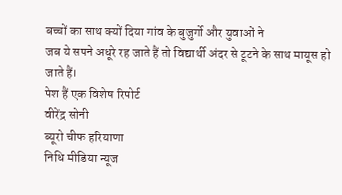बच्चों का साथ क्यों दिया गांव के बुजुर्गो और युवाओं ने
जब ये सपने अधूरे रह जाते हैं तो विद्यार्थी अंदर से टूटने के साथ मायूस हो जाते हैं।
पेश हैं एक विशेष रिपोर्ट
वीरेंद्र सोनी
ब्यूरो चीफ हरियाणा
निधि मीडिया न्यूज